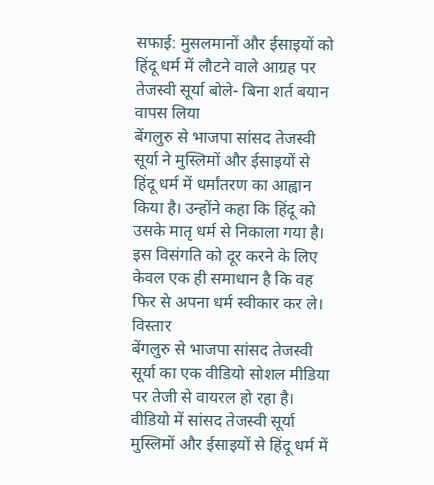सफाई: मुसलमानों और ईसाइयों को हिंदू धर्म में लौटने वाले आग्रह पर तेजस्वी सूर्या बोले- बिना शर्त बयान वापस लिया
बेंगलुरु से भाजपा सांसद तेजस्वी सूर्या ने मुस्लिमों और ईसाइयों से हिंदू धर्म में धर्मांतरण का आह्वान किया है। उन्होंने कहा कि हिंदू को उसके मातृ धर्म से निकाला गया है। इस विसंगति को दूर करने के लिए केवल एक ही समाधान है कि वह फिर से अपना धर्म स्वीकार कर ले।
विस्तार
बेंगलुरु से भाजपा सांसद तेजस्वी सूर्या का एक वीडियो सोशल मीडिया पर तेजी से वायरल हो रहा है। वीडियो में सांसद तेजस्वी सूर्या मुस्लिमों और ईसाइयों से हिंदू धर्म में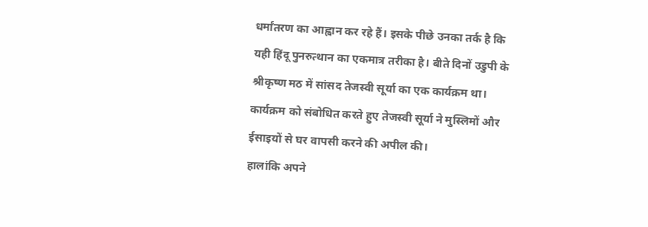धर्मांतरण का आह्वान कर रहे हैं। इसके पीछे उनका तर्क है कि यही हिंदू पुनरुत्थान का एकमात्र तरीका है। बीते दिनों उडुपी के श्रीकृष्ण मठ में सांसद तेजस्वी सूर्या का एक कार्यक्रम था। कार्यक्रम को संबोधित करते हुए तेजस्वी सूर्या ने मुस्लिमों और ईसाइयों से घर वापसी करने की अपील की।
हालांकि अपने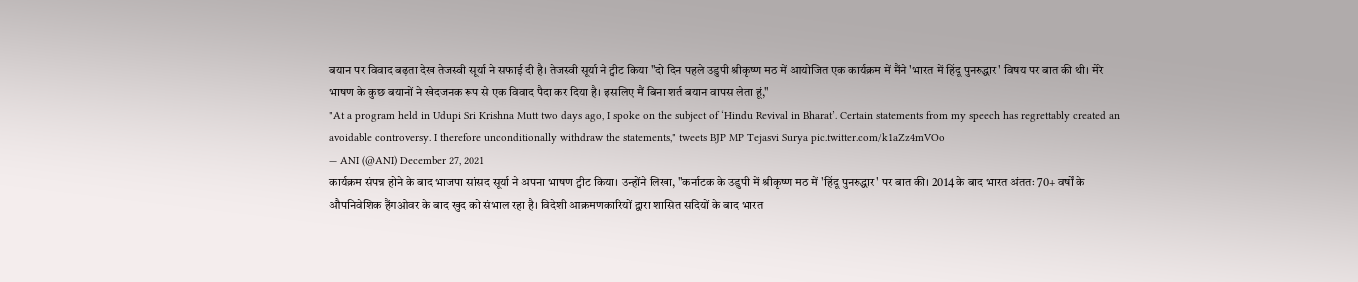बयान पर विवाद बढ़ता देख तेजस्वी सूर्या ने सफाई दी है। तेजस्वी सूर्या ने ट्वीट किया "दो दिन पहले उडुपी श्रीकृष्ण मठ में आयोजित एक कार्यक्रम में मैंने 'भारत में हिंदू पुनरुद्धार' विषय पर बात की थी। मेरे भाषण के कुछ बयानों ने खेदजनक रूप से एक विवाद पैदा कर दिया है। इसलिए मैं बिना शर्त बयान वापस लेता हूं,"
"At a program held in Udupi Sri Krishna Mutt two days ago, I spoke on the subject of ‘Hindu Revival in Bharat’. Certain statements from my speech has regrettably created an avoidable controversy. I therefore unconditionally withdraw the statements," tweets BJP MP Tejasvi Surya pic.twitter.com/k1aZz4mVOo
— ANI (@ANI) December 27, 2021
कार्यक्रम संपन्न होने के बाद भाजपा सांसद सूर्या ने अपना भाषण ट्वीट किया। उन्होंने लिखा, "कर्नाटक के उडुपी में श्रीकृष्ण मठ में 'हिंदू पुनरुद्धार' पर बात की। 2014 के बाद भारत अंततः 70+ वर्षों के औपनिवेशिक हैंगओवर के बाद खुद को संभाल रहा है। विदेशी आक्रमणकारियों द्वारा शासित सदियों के बाद भारत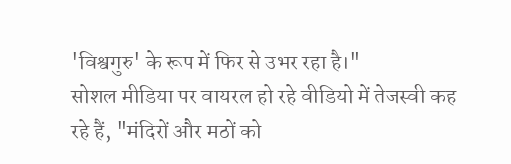'विश्वगुरु' के रूप में फिर से उभर रहा है।"
सोशल मीडिया पर वायरल हो रहे वीडियो में तेजस्वी कह रहे हैं, "मंदिरों और मठों को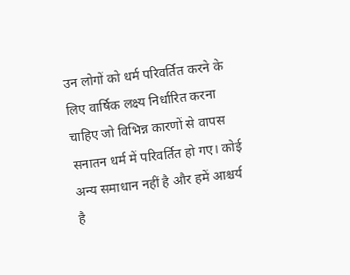उन लोगों को धर्म परिवर्तित करने के लिए वार्षिक लक्ष्य निर्धारित करना चाहिए जो विभिन्न कारणों से वापस सनातन धर्म में परिवर्तित हो गए। कोई अन्य समाधान नहीं है और हमें आश्चर्य है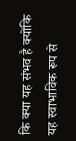कि क्या यह संभव है क्योंकि यह स्वाभाविक रूप से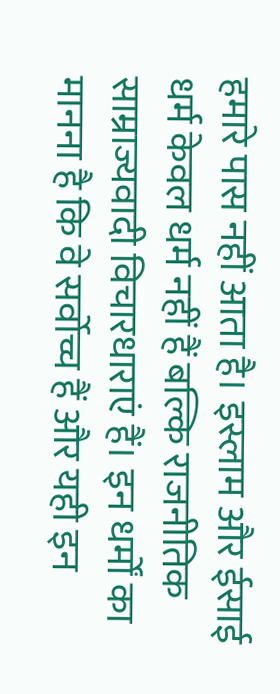हमारे पास नहीं आता है। इस्लाम और ईसाई धर्म केवल धर्म नहीं हैं बल्कि राजनीतिक साम्राज्यवादी विचारधाराएं हैं। इन धर्मों का मानना है कि वे सर्वोच्च हैं और यही इन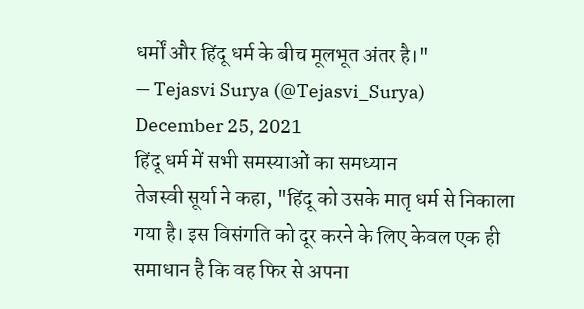धर्मों और हिंदू धर्म के बीच मूलभूत अंतर है।"
— Tejasvi Surya (@Tejasvi_Surya) December 25, 2021
हिंदू धर्म में सभी समस्याओं का समध्यान
तेजस्वी सूर्या ने कहा, "हिंदू को उसके मातृ धर्म से निकाला गया है। इस विसंगति को दूर करने के लिए केवल एक ही समाधान है कि वह फिर से अपना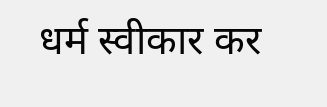धर्म स्वीकार कर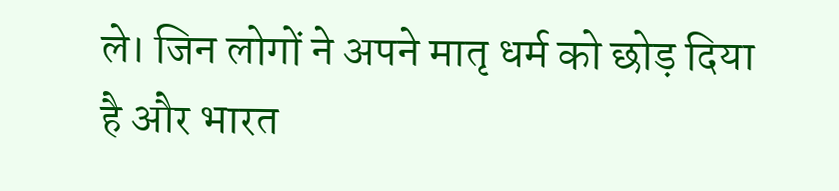ले। जिन लोगों ने अपने मातृ धर्म को छोड़ दिया है और भारत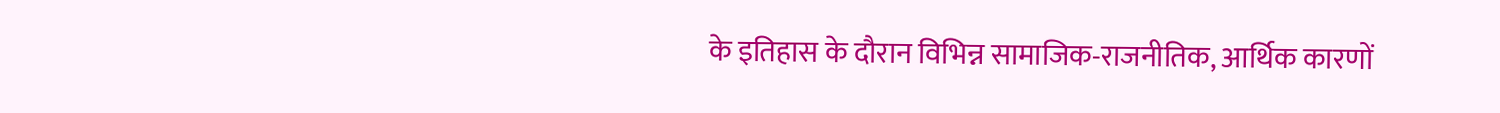के इतिहास के दौरान विभिन्न सामाजिक-राजनीतिक, आर्थिक कारणों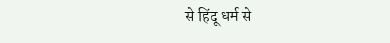से हिंदू धर्म से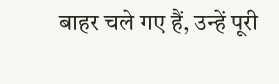बाहर चले गए हैं, उन्हें पूरी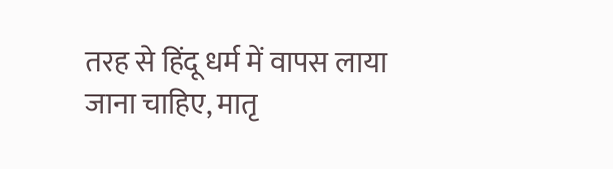तरह से हिंदू धर्म में वापस लाया जाना चाहिए, मातृ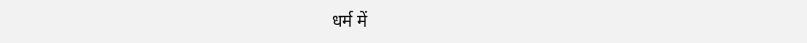धर्म में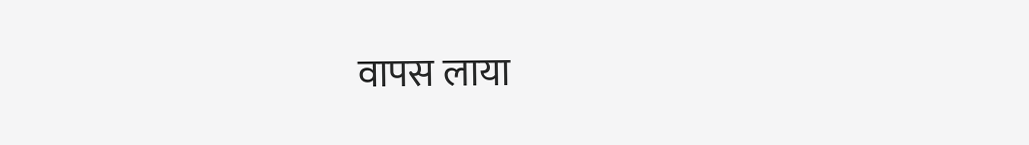वापस लाया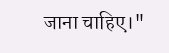जाना चाहिए।"